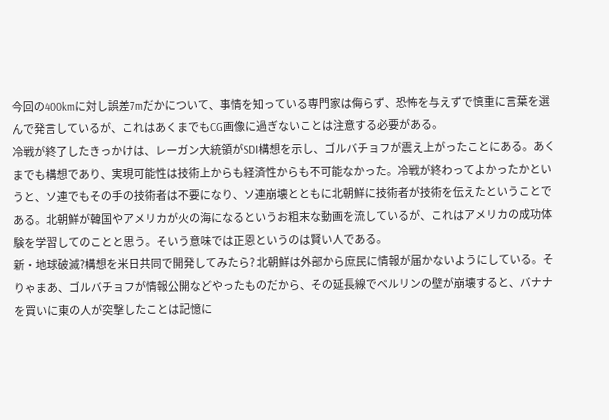今回の400kmに対し誤差7mだかについて、事情を知っている専門家は侮らず、恐怖を与えずで慎重に言葉を選んで発言しているが、これはあくまでもCG画像に過ぎないことは注意する必要がある。
冷戦が終了したきっかけは、レーガン大統領がSDI構想を示し、ゴルバチョフが震え上がったことにある。あくまでも構想であり、実現可能性は技術上からも経済性からも不可能なかった。冷戦が終わってよかったかというと、ソ連でもその手の技術者は不要になり、ソ連崩壊とともに北朝鮮に技術者が技術を伝えたということである。北朝鮮が韓国やアメリカが火の海になるというお粗末な動画を流しているが、これはアメリカの成功体験を学習してのことと思う。そいう意味では正恩というのは賢い人である。
新・地球破滅?構想を米日共同で開発してみたら? 北朝鮮は外部から庶民に情報が届かないようにしている。そりゃまあ、ゴルバチョフが情報公開などやったものだから、その延長線でベルリンの壁が崩壊すると、バナナを買いに東の人が突撃したことは記憶に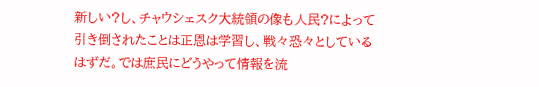新しい?し、チャウシェスク大統領の像も人民?によって引き倒されたことは正恩は学習し、戦々恐々としているはずだ。では庶民にどうやって情報を流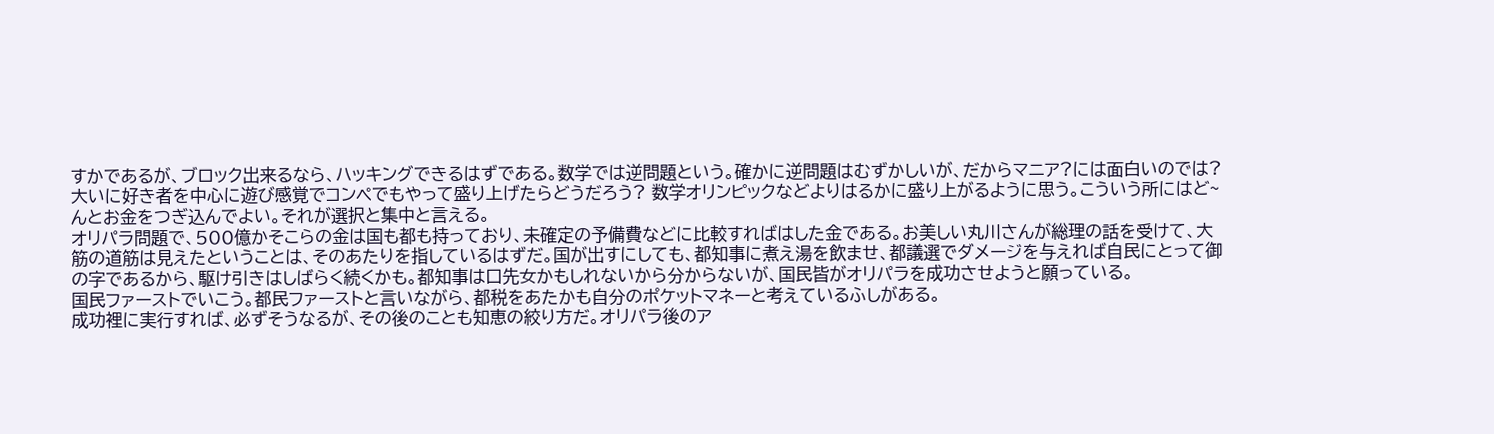すかであるが、ブロック出来るなら、ハッキングできるはずである。数学では逆問題という。確かに逆問題はむずかしいが、だからマニア?には面白いのでは? 大いに好き者を中心に遊び感覚でコンペでもやって盛り上げたらどうだろう? 数学オリンピックなどよりはるかに盛り上がるように思う。こういう所にはど~んとお金をつぎ込んでよい。それが選択と集中と言える。
オリパラ問題で、500億かそこらの金は国も都も持っており、未確定の予備費などに比較すればはした金である。お美しい丸川さんが総理の話を受けて、大筋の道筋は見えたということは、そのあたりを指しているはずだ。国が出すにしても、都知事に煮え湯を飲ませ、都議選でダメージを与えれば自民にとって御の字であるから、駆け引きはしばらく続くかも。都知事は口先女かもしれないから分からないが、国民皆がオリパラを成功させようと願っている。
国民ファーストでいこう。都民ファーストと言いながら、都税をあたかも自分のポケットマネーと考えているふしがある。
成功裡に実行すれば、必ずそうなるが、その後のことも知恵の絞り方だ。オリパラ後のア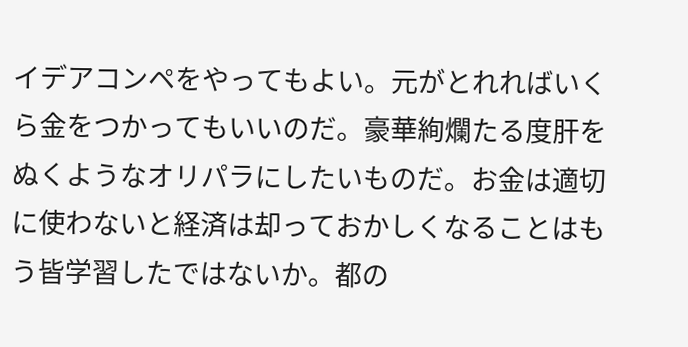イデアコンペをやってもよい。元がとれればいくら金をつかってもいいのだ。豪華絢爛たる度肝をぬくようなオリパラにしたいものだ。お金は適切に使わないと経済は却っておかしくなることはもう皆学習したではないか。都の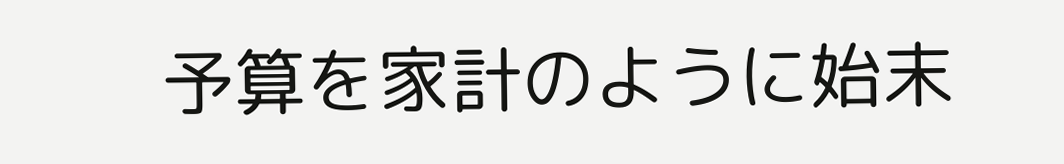予算を家計のように始末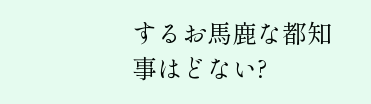するお馬鹿な都知事はどない?